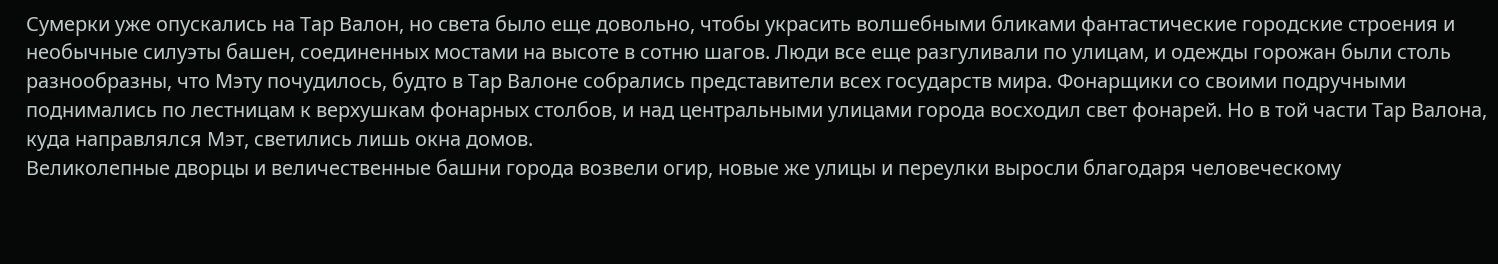Сумерки уже опускались на Тар Валон, но света было еще довольно, чтобы украсить волшебными бликами фантастические городские строения и необычные силуэты башен, соединенных мостами на высоте в сотню шагов. Люди все еще разгуливали по улицам, и одежды горожан были столь разнообразны, что Мэту почудилось, будто в Тар Валоне собрались представители всех государств мира. Фонарщики со своими подручными поднимались по лестницам к верхушкам фонарных столбов, и над центральными улицами города восходил свет фонарей. Но в той части Тар Валона, куда направлялся Мэт, светились лишь окна домов.
Великолепные дворцы и величественные башни города возвели огир, новые же улицы и переулки выросли благодаря человеческому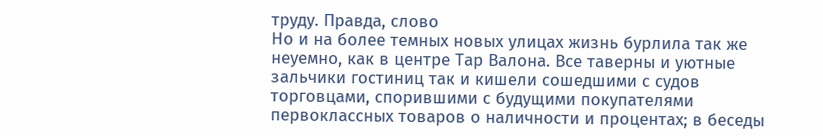труду. Правда, слово
Но и на более темных новых улицах жизнь бурлила так же неуемно, как в центре Тар Валона. Все таверны и уютные зальчики гостиниц так и кишели сошедшими с судов торговцами, спорившими с будущими покупателями первоклассных товаров о наличности и процентах; в беседы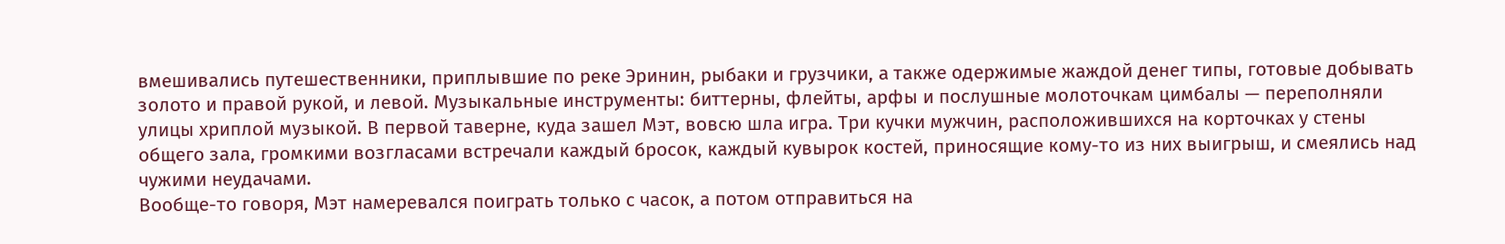вмешивались путешественники, приплывшие по реке Эринин, рыбаки и грузчики, а также одержимые жаждой денег типы, готовые добывать золото и правой рукой, и левой. Музыкальные инструменты: биттерны, флейты, арфы и послушные молоточкам цимбалы — переполняли улицы хриплой музыкой. В первой таверне, куда зашел Мэт, вовсю шла игра. Три кучки мужчин, расположившихся на корточках у стены общего зала, громкими возгласами встречали каждый бросок, каждый кувырок костей, приносящие кому-то из них выигрыш, и смеялись над чужими неудачами.
Вообще-то говоря, Мэт намеревался поиграть только с часок, а потом отправиться на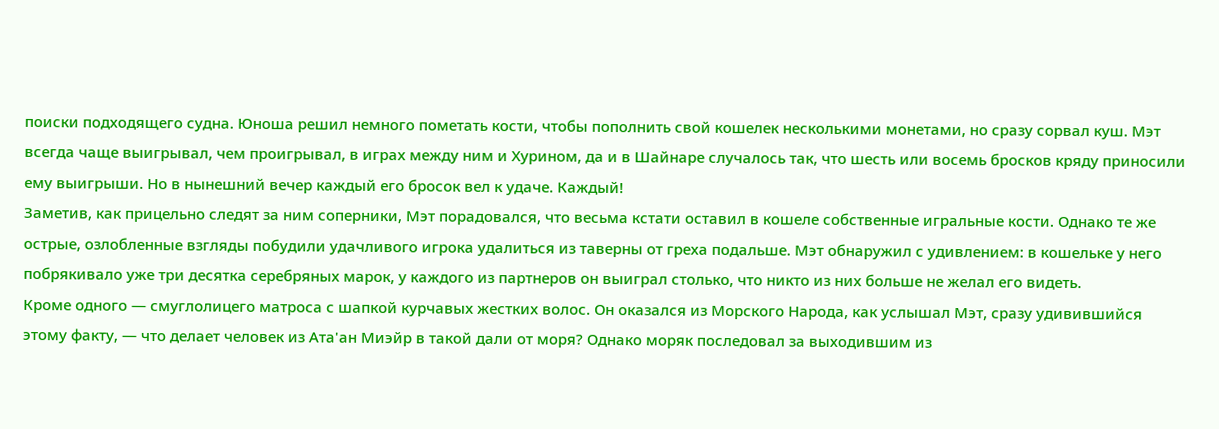поиски подходящего судна. Юноша решил немного пометать кости, чтобы пополнить свой кошелек несколькими монетами, но сразу сорвал куш. Мэт всегда чаще выигрывал, чем проигрывал, в играх между ним и Хурином, да и в Шайнаре случалось так, что шесть или восемь бросков кряду приносили ему выигрыши. Но в нынешний вечер каждый его бросок вел к удаче. Каждый!
Заметив, как прицельно следят за ним соперники, Мэт порадовался, что весьма кстати оставил в кошеле собственные игральные кости. Однако те же острые, озлобленные взгляды побудили удачливого игрока удалиться из таверны от греха подальше. Мэт обнаружил с удивлением: в кошельке у него побрякивало уже три десятка серебряных марок, у каждого из партнеров он выиграл столько, что никто из них больше не желал его видеть.
Кроме одного — смуглолицего матроса с шапкой курчавых жестких волос. Он оказался из Морского Народа, как услышал Мэт, сразу удивившийся этому факту, — что делает человек из Ата'ан Миэйр в такой дали от моря? Однако моряк последовал за выходившим из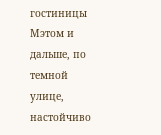гостиницы Мэтом и дальше, по темной улице, настойчиво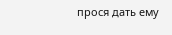прося дать ему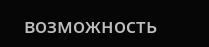возможность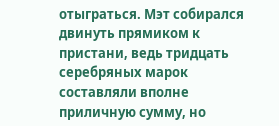отыграться. Мэт собирался двинуть прямиком к пристани, ведь тридцать серебряных марок составляли вполне приличную сумму, но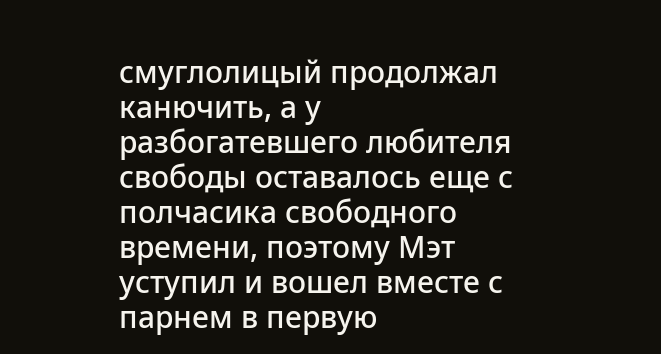смуглолицый продолжал канючить, а у разбогатевшего любителя свободы оставалось еще с полчасика свободного времени, поэтому Мэт уступил и вошел вместе с парнем в первую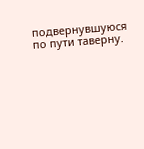подвернувшуюся по пути таверну.